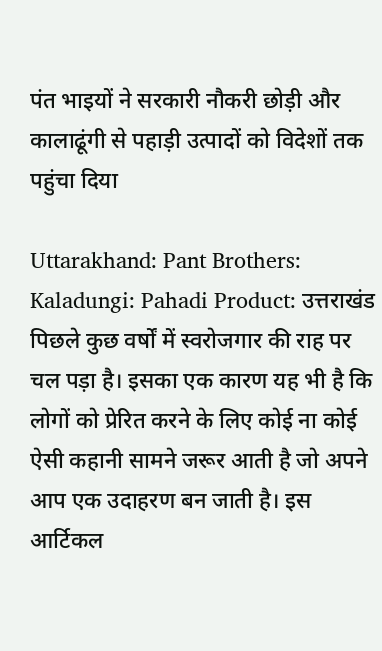पंत भाइयों ने सरकारी नौकरी छोड़ी और कालाढूंगी से पहाड़ी उत्पादों को विदेशों तक पहुंचा दिया

Uttarakhand: Pant Brothers: Kaladungi: Pahadi Product: उत्तराखंड पिछले कुछ वर्षों में स्वरोजगार की राह पर चल पड़ा है। इसका एक कारण यह भी है कि लोगों को प्रेरित करने के लिए कोई ना कोई ऐसी कहानी सामने जरूर आती है जो अपने आप एक उदाहरण बन जाती है। इस आर्टिकल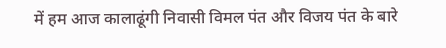में हम आज कालाढूंगी निवासी विमल पंत और विजय पंत के बारे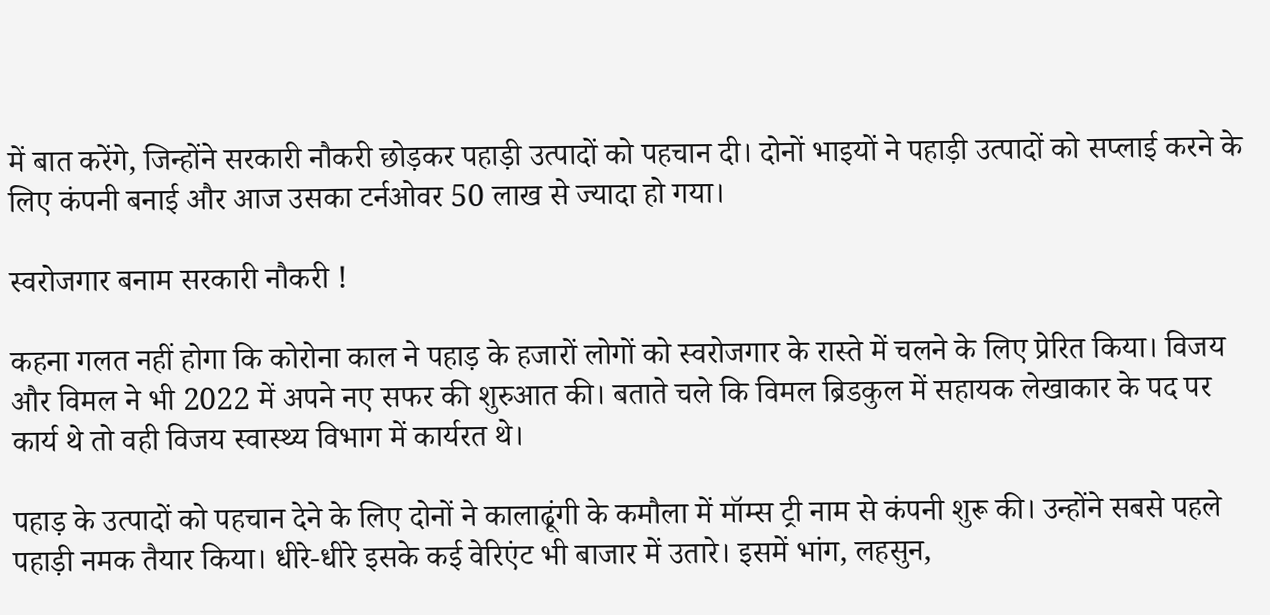में बात करेंगे, जिन्होंने सरकारी नौकरी छोड़कर पहाड़ी उत्पादों को पहचान दी। दोनों भाइयों ने पहाड़ी उत्पादों को सप्लाई करने के लिए कंपनी बनाई और आज उसका टर्नओवर 50 लाख से ज्यादा हो गया।

स्वरोजगार बनाम सरकारी नौकरी !

कहना गलत नहीं होगा कि कोरोना काल ने पहाड़ के हजारों लोगों को स्वरोजगार के रास्ते में चलने के लिए प्रेरित किया। विजय और विमल ने भी 2022 में अपने नए सफर की शुरुआत की। बताते चले कि विमल ब्रिडकुल में सहायक लेखाकार के पद पर कार्य थे तो वही विजय स्वास्थ्य विभाग में कार्यरत थे।

पहाड़ के उत्पादों को पहचान देने के लिए दोनों ने कालाढूंगी के कमौला में मॉम्स ट्री नाम से कंपनी शुरू की। उन्होंने सबसे पहले पहाड़ी नमक तैयार किया। धीरे-धीरे इसके कई वेरिएंट भी बाजार में उतारे। इसमें भांग, लहसुन,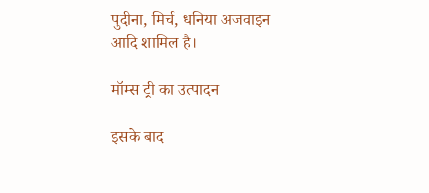पुदीना, मिर्च, धनिया अजवाइन आदि शामिल है।

मॉम्स ट्री का उत्पादन

इसके बाद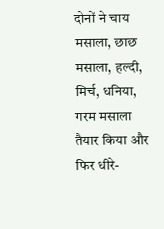दोनों ने चाय मसाला, छाछ मसाला, हल्दी, मिर्च, धनिया, गरम मसाला तैयार किया और फिर धीरे-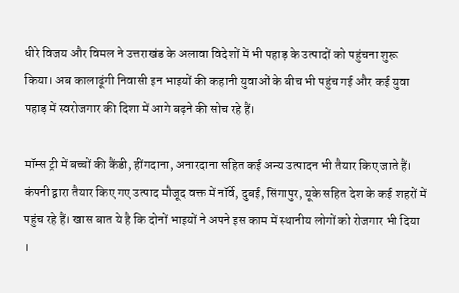धीरे विजय और विमल ने उत्तराखंड के अलावा विदेशों में भी पहाड़ के उत्पादों को पहुंचना शुरू किया। अब कालाढूंगी निवासी इन भाइयों की कहानी युवाओं के बीच भी पहुंच गई और कई युवा पहाड़ में स्वरोजगार की दिशा में आगे बढ़ने की सोच रहे हैं।

मॉम्स ट्री में बच्चों की कैंडी, हींगदाना, अनारदाना सहित कई अन्य उत्पादन भी तैयार किए जाते हैं। कंपनी द्वारा तैयार किए गए उत्पाद मौजूद वक्त में नॉर्वे, दुबई, सिंगापुर, यूके सहित देश के कई शहरों में पहुंच रहे हैं। खास बात ये है कि दोनों भाइयों ने अपने इस काम में स्थानीय लोगों को रोजगार भी दिया ।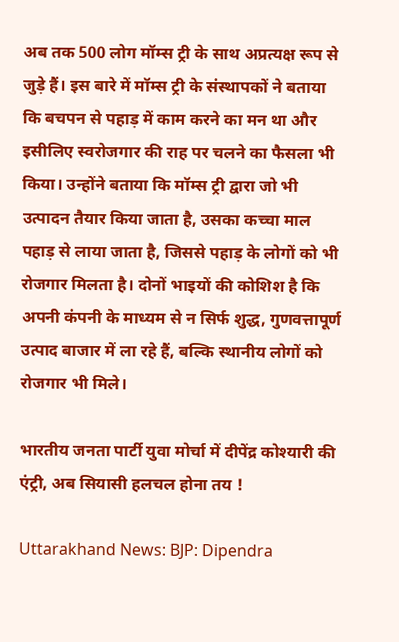अब तक 500 लोग मॉम्स ट्री के साथ अप्रत्यक्ष रूप से जुड़े हैं। इस बारे में मॉम्स ट्री के संस्थापकों ने बताया कि बचपन से पहाड़ में काम करने का मन था और इसीलिए स्वरोजगार की राह पर चलने का फैसला भी किया। उन्होंने बताया कि मॉम्स ट्री द्वारा जो भी उत्पादन तैयार किया जाता है, उसका कच्चा माल पहाड़ से लाया जाता है, जिससे पहाड़ के लोगों को भी रोजगार मिलता है। दोनों भाइयों की कोशिश है कि अपनी कंपनी के माध्यम से न सिर्फ शुद्ध, गुणवत्तापूर्ण उत्पाद बाजार में ला रहे हैं, बल्कि स्थानीय लोगों को रोजगार भी मिले।

भारतीय जनता पार्टी युवा मोर्चा में दीपेंद्र कोश्यारी की एंट्री, अब सियासी हलचल होना तय !

Uttarakhand News: BJP: Dipendra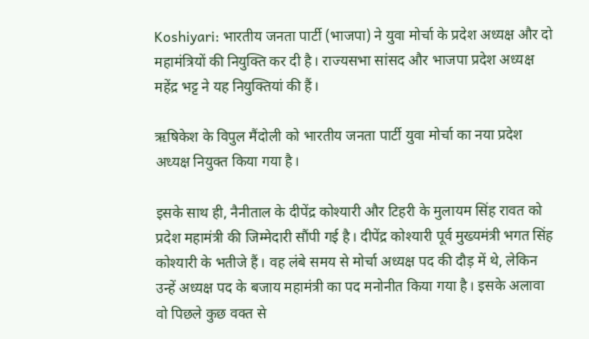Koshiyari: भारतीय जनता पार्टी (भाजपा) ने युवा मोर्चा के प्रदेश अध्यक्ष और दो महामंत्रियों की नियुक्ति कर दी है। राज्यसभा सांसद और भाजपा प्रदेश अध्यक्ष महेंद्र भट्ट ने यह नियुक्तियां की हैं।

ऋषिकेश के विपुल मैंदोली को भारतीय जनता पार्टी युवा मोर्चा का नया प्रदेश अध्यक्ष नियुक्त किया गया है।

इसके साथ ही, नैनीताल के दीपेंद्र कोश्यारी और टिहरी के मुलायम सिंह रावत को प्रदेश महामंत्री की जिम्मेदारी सौंपी गई है। दीपेंद्र कोश्यारी पूर्व मुख्यमंत्री भगत सिंह कोश्यारी के भतीजे हैं। वह लंबे समय से मोर्चा अध्यक्ष पद की दौड़ में थे, लेकिन उन्हें अध्यक्ष पद के बजाय महामंत्री का पद मनोनीत किया गया है। इसके अलावा वो पिछले कुछ वक्त से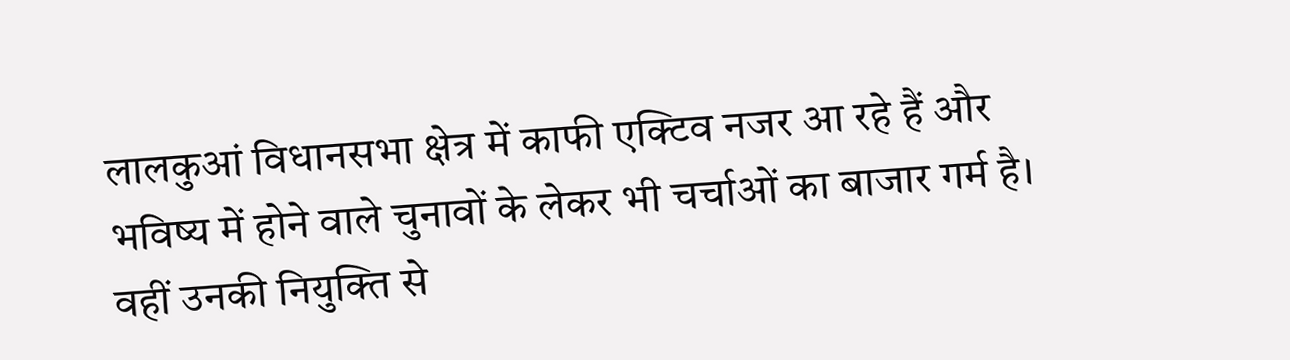लालकुआं विधानसभा क्षेत्र में काफी एक्टिव नजर आ रहे हैं और भविष्य में होने वाले चुनावों के लेकर भी चर्चाओं का बाजार गर्म है। वहीं उनकी नियुक्ति से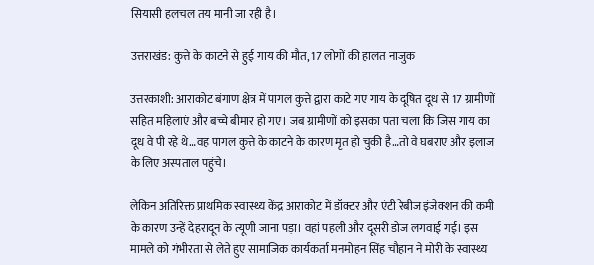सियासी हलचल तय मानी जा रही है।

उत्तराखंड: कुत्ते के काटने से हुई गाय की मौत, 17 लोगों की हालत नाजुक

उत्तरकाशी: आराकोट बंगाण क्षेत्र में पागल कुत्ते द्वारा काटे गए गाय के दूषित दूध से 17 ग्रामीणों सहित महिलाएं और बच्चे बीमार हो गए। जब ग्रामीणों को इसका पता चला कि जिस गाय का दूध वे पी रहे थे…वह पागल कुत्ते के काटने के कारण मृत हो चुकी है…तो वे घबराए और इलाज के लिए अस्पताल पहुंचे।

लेकिन अतिरिक्त प्राथमिक स्वास्थ्य केंद्र आराकोट में डॉक्टर और एंटी रेबीज इंजेक्शन की कमी के कारण उन्हें देहरादून के त्यूणी जाना पड़ा। वहां पहली और दूसरी डोज लगवाई गई। इस मामले को गंभीरता से लेते हुए सामाजिक कार्यकर्ता मनमोहन सिंह चौहान ने मोरी के स्वास्थ्य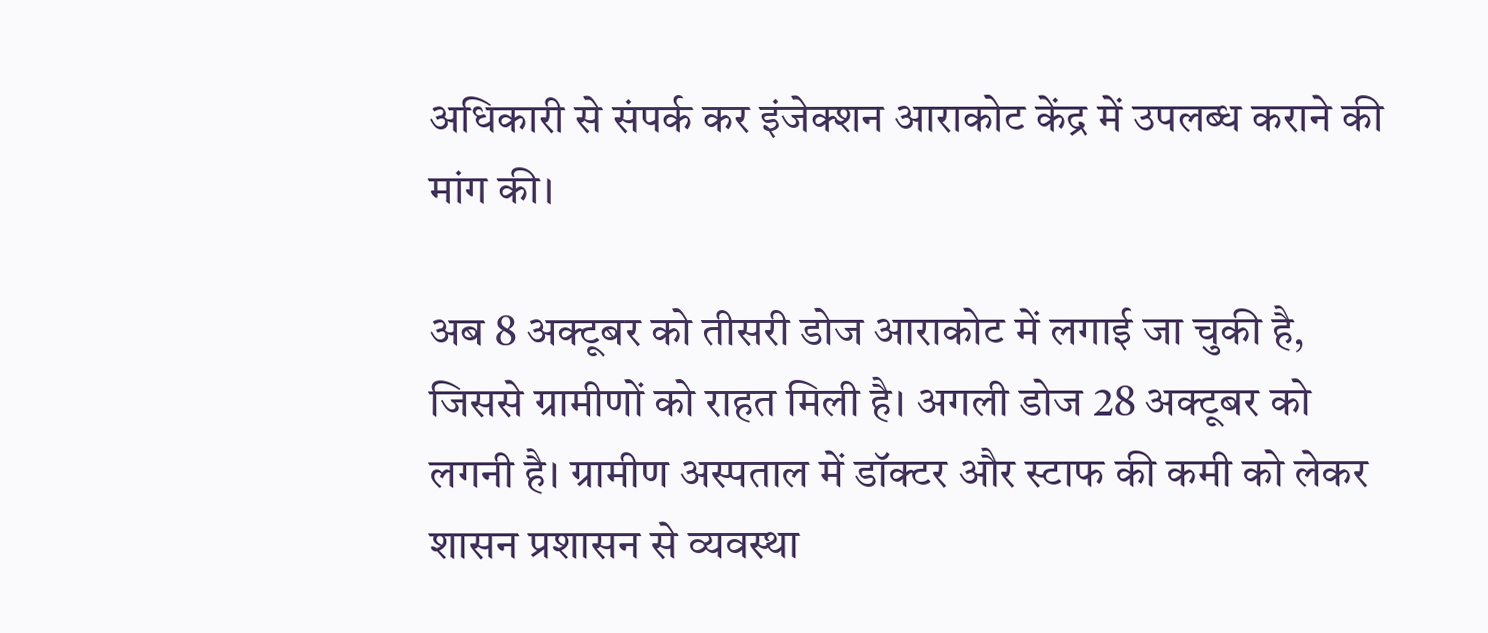अधिकारी से संपर्क कर इंजेक्शन आराकोट केंद्र में उपलब्ध कराने की मांग की।

अब 8 अक्टूबर को तीसरी डोज आराकोट में लगाई जा चुकी है, जिससे ग्रामीणों को राहत मिली है। अगली डोज 28 अक्टूबर को लगनी है। ग्रामीण अस्पताल में डॉक्टर और स्टाफ की कमी को लेकर शासन प्रशासन से व्यवस्था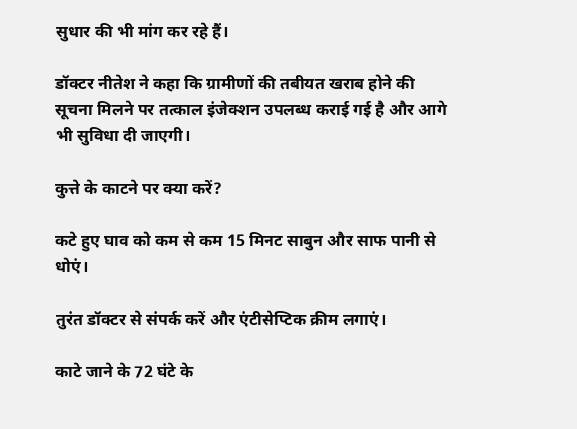सुधार की भी मांग कर रहे हैं।

डॉक्टर नीतेश ने कहा कि ग्रामीणों की तबीयत खराब होने की सूचना मिलने पर तत्काल इंजेक्शन उपलब्ध कराई गई है और आगे भी सुविधा दी जाएगी।

कुत्ते के काटने पर क्या करें?

कटे हुए घाव को कम से कम 15 मिनट साबुन और साफ पानी से धोएं।

तुरंत डॉक्टर से संपर्क करें और एंटीसेप्टिक क्रीम लगाएं।

काटे जाने के 72 घंटे के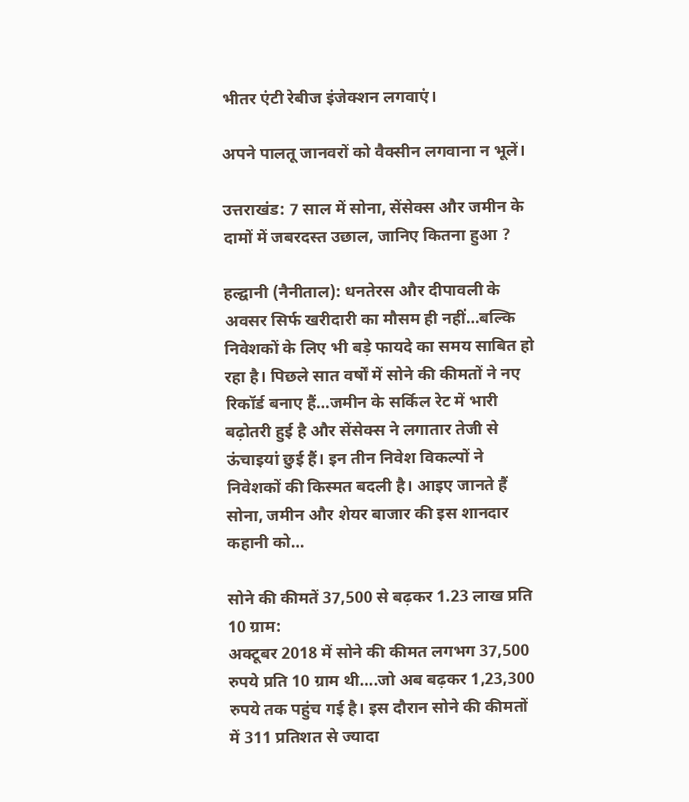भीतर एंटी रेबीज इंजेक्शन लगवाएं।

अपने पालतू जानवरों को वैक्सीन लगवाना न भूलें।

उत्तराखंड: 7 साल में सोना, सेंसेक्स और जमीन के दामों में जबरदस्त उछाल, जानिए कितना हुआ ?

हल्द्वानी (नैनीताल): धनतेरस और दीपावली के अवसर सिर्फ खरीदारी का मौसम ही नहीं…बल्कि निवेशकों के लिए भी बड़े फायदे का समय साबित हो रहा है। पिछले सात वर्षों में सोने की कीमतों ने नए रिकॉर्ड बनाए हैं…जमीन के सर्किल रेट में भारी बढ़ोतरी हुई है और सेंसेक्स ने लगातार तेजी से ऊंचाइयां छुई हैं। इन तीन निवेश विकल्पों ने निवेशकों की किस्मत बदली है। आइए जानते हैं सोना, जमीन और शेयर बाजार की इस शानदार कहानी को…

सोने की कीमतें 37,500 से बढ़कर 1.23 लाख प्रति 10 ग्राम:
अक्टूबर 2018 में सोने की कीमत लगभग 37,500 रुपये प्रति 10 ग्राम थी….जो अब बढ़कर 1,23,300 रुपये तक पहुंच गई है। इस दौरान सोने की कीमतों में 311 प्रतिशत से ज्यादा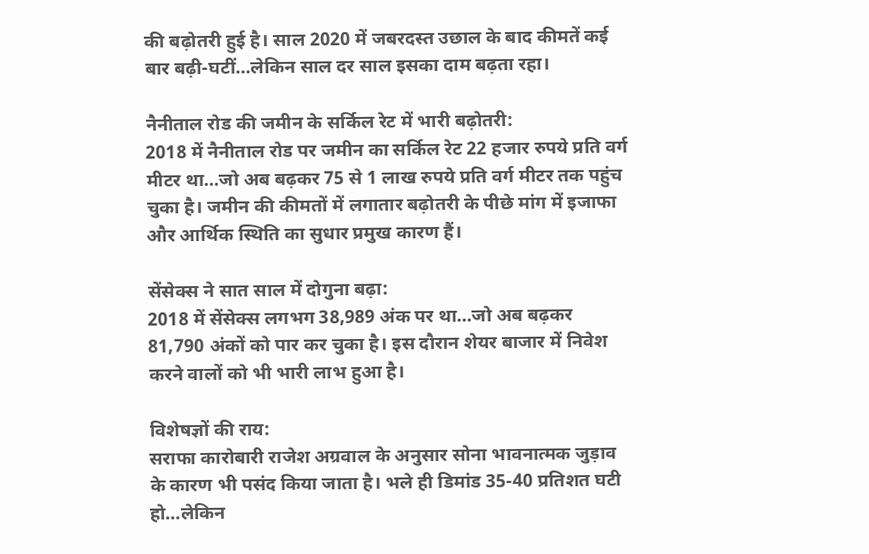की बढ़ोतरी हुई है। साल 2020 में जबरदस्त उछाल के बाद कीमतें कई बार बढ़ी-घटीं…लेकिन साल दर साल इसका दाम बढ़ता रहा।

नैनीताल रोड की जमीन के सर्किल रेट में भारी बढ़ोतरी:
2018 में नैनीताल रोड पर जमीन का सर्किल रेट 22 हजार रुपये प्रति वर्ग मीटर था…जो अब बढ़कर 75 से 1 लाख रुपये प्रति वर्ग मीटर तक पहुंच चुका है। जमीन की कीमतों में लगातार बढ़ोतरी के पीछे मांग में इजाफा और आर्थिक स्थिति का सुधार प्रमुख कारण हैं।

सेंसेक्स ने सात साल में दोगुना बढ़ा:
2018 में सेंसेक्स लगभग 38,989 अंक पर था…जो अब बढ़कर 81,790 अंकों को पार कर चुका है। इस दौरान शेयर बाजार में निवेश करने वालों को भी भारी लाभ हुआ है।

विशेषज्ञों की राय:
सराफा कारोबारी राजेश अग्रवाल के अनुसार सोना भावनात्मक जुड़ाव के कारण भी पसंद किया जाता है। भले ही डिमांड 35-40 प्रतिशत घटी हो…लेकिन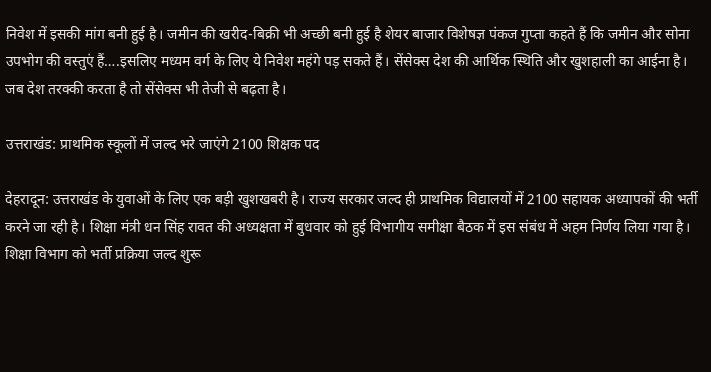निवेश में इसकी मांग बनी हुई है। जमीन की खरीद-बिक्री भी अच्छी बनी हुई है शेयर बाजार विशेषज्ञ पंकज गुप्ता कहते हैं कि जमीन और सोना उपभोग की वस्तुएं हैं….इसलिए मध्यम वर्ग के लिए ये निवेश महंगे पड़ सकते हैं। सेंसेक्स देश की आर्थिक स्थिति और खुशहाली का आईना है। जब देश तरक्की करता है तो सेंसेक्स भी तेजी से बढ़ता है।

उत्तराखंड: प्राथमिक स्कूलों में जल्द भरे जाएंगे 2100 शिक्षक पद

देहरादून: उत्तराखंड के युवाओं के लिए एक बड़ी खुशखबरी है। राज्य सरकार जल्द ही प्राथमिक विद्यालयों में 2100 सहायक अध्यापकों की भर्ती करने जा रही है। शिक्षा मंत्री धन सिंह रावत की अध्यक्षता में बुधवार को हुई विभागीय समीक्षा बैठक में इस संबंध में अहम निर्णय लिया गया है। शिक्षा विभाग को भर्ती प्रक्रिया जल्द शुरू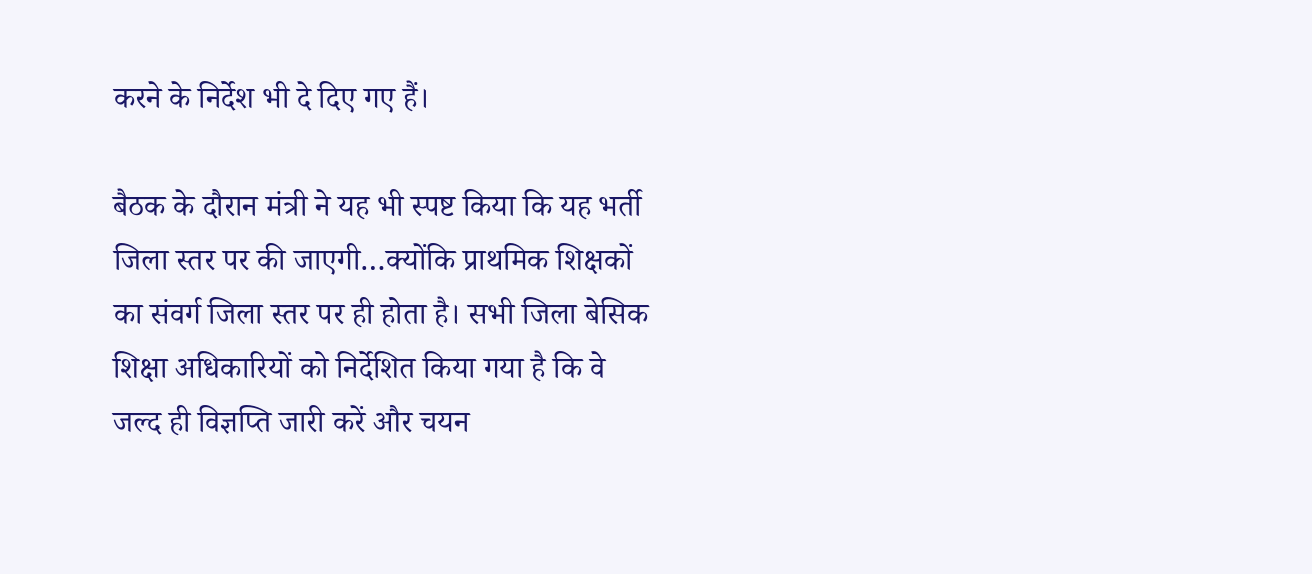करने के निर्देश भी दे दिए गए हैं।

बैठक के दौरान मंत्री ने यह भी स्पष्ट किया कि यह भर्ती जिला स्तर पर की जाएगी…क्योंकि प्राथमिक शिक्षकों का संवर्ग जिला स्तर पर ही होता है। सभी जिला बेसिक शिक्षा अधिकारियों को निर्देशित किया गया है कि वे जल्द ही विज्ञप्ति जारी करें और चयन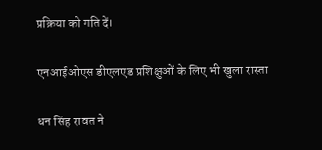प्रक्रिया को गति दें।

एनआईओएस डीएलएड प्रशिक्षुओं के लिए भी खुला रास्ता

धन सिंह रावत ने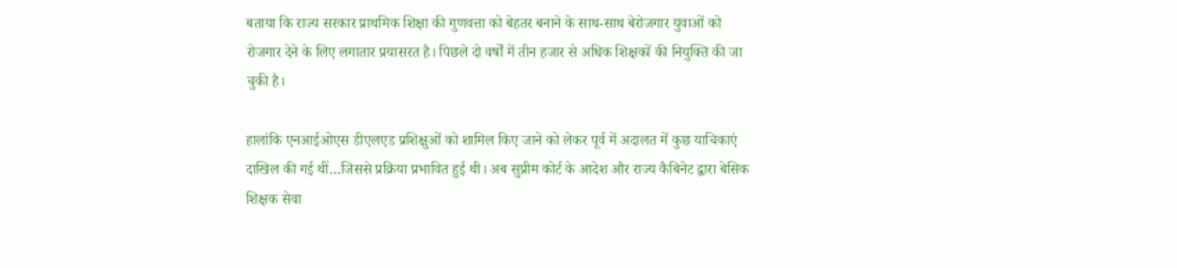बताया कि राज्य सरकार प्राथमिक शिक्षा की गुणवत्ता को बेहतर बनाने के साथ-साथ बेरोजगार युवाओं को रोजगार देने के लिए लगातार प्रयासरत है। पिछले दो वर्षों में तीन हजार से अधिक शिक्षकों की नियुक्ति की जा चुकी है।

हालांकि एनआईओएस डीएलएड प्रशिक्षुओं को शामिल किए जाने को लेकर पूर्व में अदालत में कुछ याचिकाएं दाखिल की गई थीं…जिससे प्रक्रिया प्रभावित हुई थी। अब सुप्रीम कोर्ट के आदेश और राज्य कैबिनेट द्वारा बेसिक शिक्षक सेवा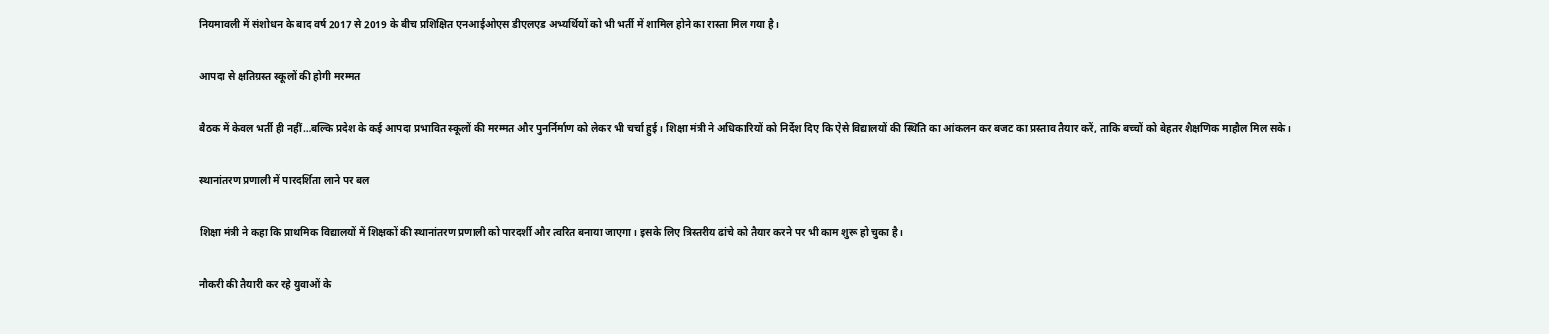नियमावली में संशोधन के बाद वर्ष 2017 से 2019 के बीच प्रशिक्षित एनआईओएस डीएलएड अभ्यर्थियों को भी भर्ती में शामिल होने का रास्ता मिल गया है।

आपदा से क्षतिग्रस्त स्कूलों की होगी मरम्मत

बैठक में केवल भर्ती ही नहीं…बल्कि प्रदेश के कई आपदा प्रभावित स्कूलों की मरम्मत और पुनर्निर्माण को लेकर भी चर्चा हुई। शिक्षा मंत्री ने अधिकारियों को निर्देश दिए कि ऐसे विद्यालयों की स्थिति का आंकलन कर बजट का प्रस्ताव तैयार करें, ताकि बच्चों को बेहतर शैक्षणिक माहौल मिल सके।

स्थानांतरण प्रणाली में पारदर्शिता लाने पर बल

शिक्षा मंत्री ने कहा कि प्राथमिक विद्यालयों में शिक्षकों की स्थानांतरण प्रणाली को पारदर्शी और त्वरित बनाया जाएगा। इसके लिए त्रिस्तरीय ढांचे को तैयार करने पर भी काम शुरू हो चुका है।

नौकरी की तैयारी कर रहे युवाओं के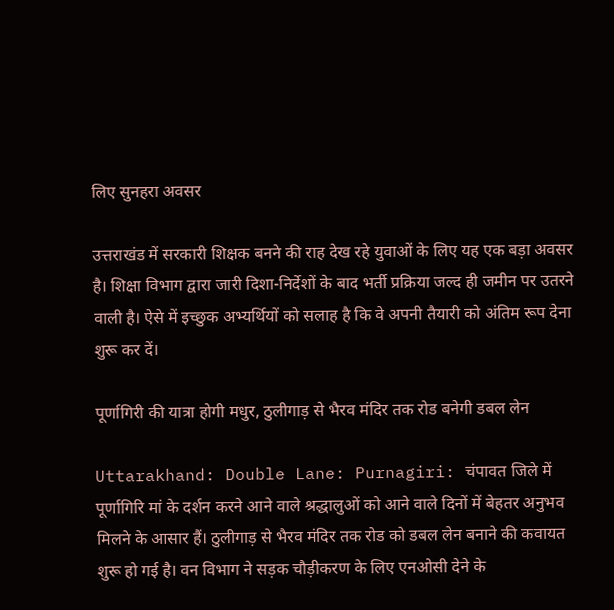लिए सुनहरा अवसर

उत्तराखंड में सरकारी शिक्षक बनने की राह देख रहे युवाओं के लिए यह एक बड़ा अवसर है। शिक्षा विभाग द्वारा जारी दिशा-निर्देशों के बाद भर्ती प्रक्रिया जल्द ही जमीन पर उतरने वाली है। ऐसे में इच्छुक अभ्यर्थियों को सलाह है कि वे अपनी तैयारी को अंतिम रूप देना शुरू कर दें।

पूर्णागिरी की यात्रा होगी मधुर, ठुलीगाड़ से भैरव मंदिर तक रोड बनेगी डबल लेन

Uttarakhand: Double Lane: Purnagiri: चंपावत जिले में पूर्णागिरि मां के दर्शन करने आने वाले श्रद्धालुओं को आने वाले दिनों में बेहतर अनुभव मिलने के आसार हैं। ठुलीगाड़ से भैरव मंदिर तक रोड को डबल लेन बनाने की कवायत शुरू हो गई है। वन विभाग ने सड़क चौड़ीकरण के लिए एनओसी देने के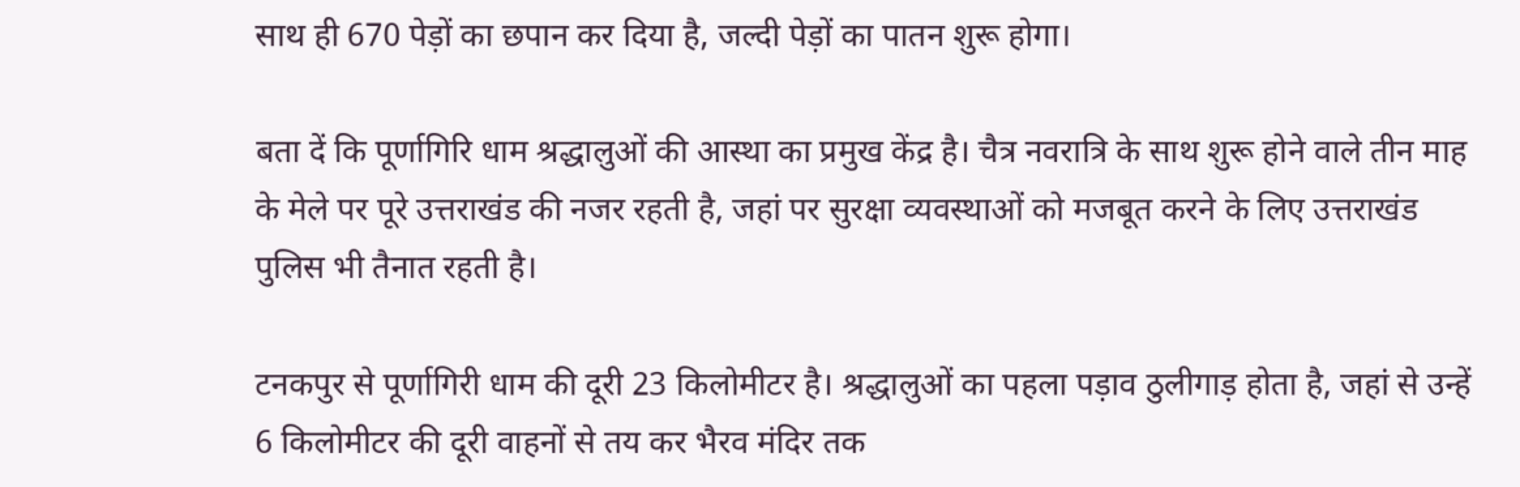साथ ही 670 पेड़ों का छपान कर दिया है, जल्दी पेड़ों का पातन शुरू होगा।

बता दें कि पूर्णागिरि धाम श्रद्धालुओं की आस्था का प्रमुख केंद्र है। चैत्र नवरात्रि के साथ शुरू होने वाले तीन माह के मेले पर पूरे उत्तराखंड की नजर रहती है, जहां पर सुरक्षा व्यवस्थाओं को मजबूत करने के लिए उत्तराखंड पुलिस भी तैनात रहती है।

टनकपुर से पूर्णागिरी धाम की दूरी 23 किलोमीटर है। श्रद्धालुओं का पहला पड़ाव ठुलीगाड़ होता है, जहां से उन्हें 6 किलोमीटर की दूरी वाहनों से तय कर भैरव मंदिर तक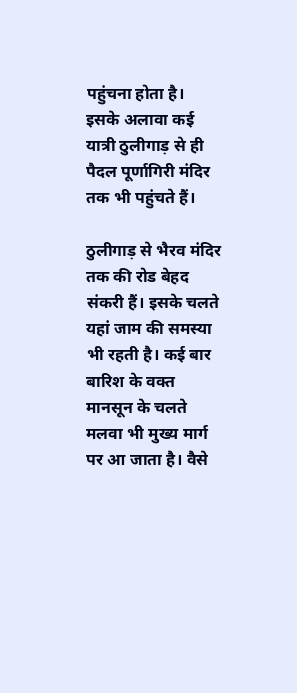पहुंचना होता है। इसके अलावा कई यात्री ठुलीगाड़ से ही पैदल पूर्णागिरी मंदिर तक भी पहुंचते हैं।

ठुलीगाड़ से भैरव मंदिर तक की रोड बेहद संकरी हैं। इसके चलते यहां जाम की समस्या भी रहती है। कई बार बारिश के वक्त मानसून के चलते मलवा भी मुख्य मार्ग पर आ जाता है। वैसे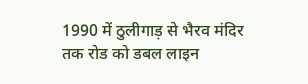1990 में ठुलीगाड़ से भैरव मंदिर तक रोड को डबल लाइन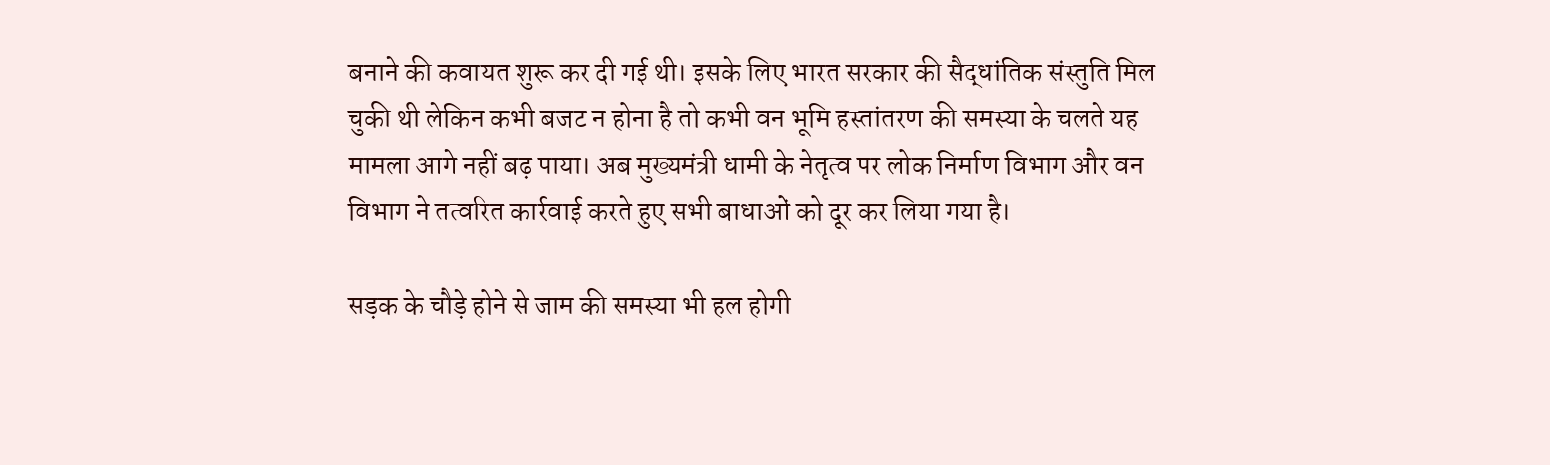बनाने की कवायत शुरू कर दी गई थी। इसके लिए भारत सरकार की सैद्धांतिक संस्तुति मिल चुकी थी लेकिन कभी बजट न होना है तो कभी वन भूमि हस्तांतरण की समस्या के चलते यह मामला आगे नहीं बढ़ पाया। अब मुख्यमंत्री धामी के नेतृत्व पर लोक निर्माण विभाग और वन विभाग ने तत्वरित कार्रवाई करते हुए सभी बाधाओं को दूर कर लिया गया है।

सड़क के चौड़े होने से जाम की समस्या भी हल होगी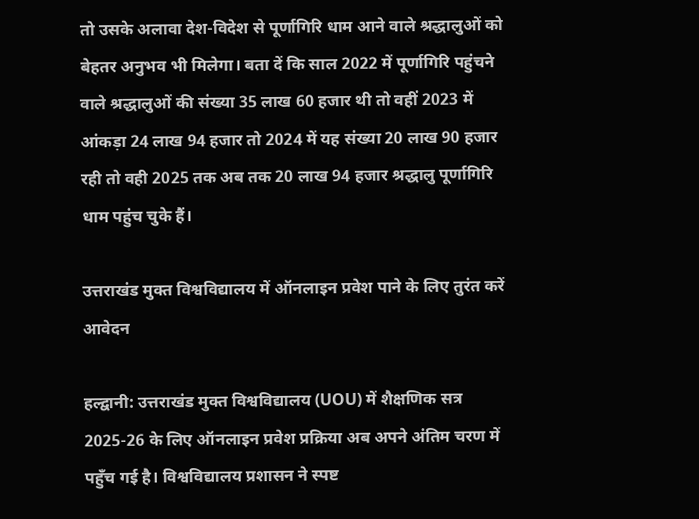तो उसके अलावा देश-विदेश से पूर्णागिरि धाम आने वाले श्रद्धालुओं को बेहतर अनुभव भी मिलेगा। बता दें कि साल 2022 में पूर्णागिरि पहुंचने वाले श्रद्धालुओं की संख्या 35 लाख 60 हजार थी तो वहीं 2023 में आंकड़ा 24 लाख 94 हजार तो 2024 में यह संख्या 20 लाख 90 हजार रही तो वही 2025 तक अब तक 20 लाख 94 हजार श्रद्धालु पूर्णागिरि धाम पहुंच चुके हैं।

उत्तराखंड मुक्त विश्वविद्यालय में ऑनलाइन प्रवेश पाने के लिए तुरंत करें आवेदन

हल्द्वानी: उत्तराखंड मुक्त विश्वविद्यालय (UOU) में शैक्षणिक सत्र 2025-26 के लिए ऑनलाइन प्रवेश प्रक्रिया अब अपने अंतिम चरण में पहुँच गई है। विश्वविद्यालय प्रशासन ने स्पष्ट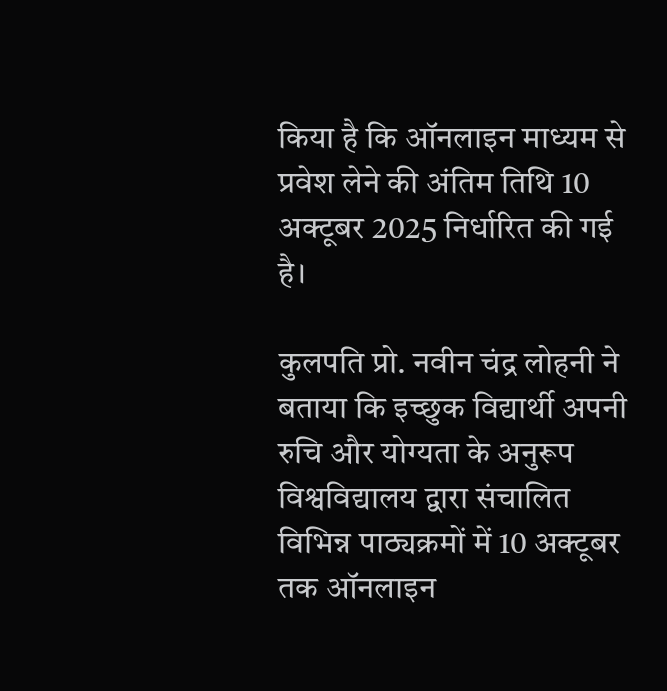किया है कि ऑनलाइन माध्यम से प्रवेश लेने की अंतिम तिथि 10 अक्टूबर 2025 निर्धारित की गई है।

कुलपति प्रो. नवीन चंद्र लोहनी ने बताया कि इच्छुक विद्यार्थी अपनी रुचि और योग्यता के अनुरूप विश्वविद्यालय द्वारा संचालित विभिन्न पाठ्यक्रमों में 10 अक्टूबर तक ऑनलाइन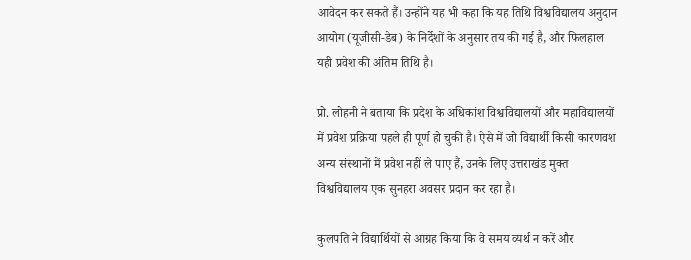आवेदन कर सकते हैं। उन्होंने यह भी कहा कि यह तिथि विश्वविद्यालय अनुदान आयोग (यूजीसी-डेब) के निर्देशों के अनुसार तय की गई है, और फिलहाल यही प्रवेश की अंतिम तिथि है।

प्रो. लोहनी ने बताया कि प्रदेश के अधिकांश विश्वविद्यालयों और महाविद्यालयों में प्रवेश प्रक्रिया पहले ही पूर्ण हो चुकी है। ऐसे में जो विद्यार्थी किसी कारणवश अन्य संस्थानों में प्रवेश नहीं ले पाए हैं, उनके लिए उत्तराखंड मुक्त विश्वविद्यालय एक सुनहरा अवसर प्रदान कर रहा है।

कुलपति ने विद्यार्थियों से आग्रह किया कि वे समय व्यर्थ न करें और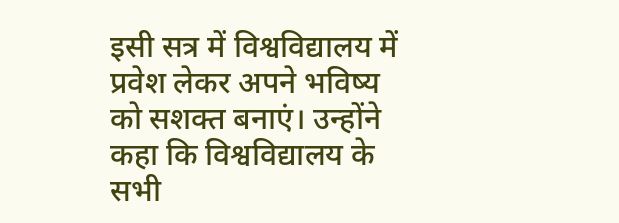इसी सत्र में विश्वविद्यालय में प्रवेश लेकर अपने भविष्य को सशक्त बनाएं। उन्होंने कहा कि विश्वविद्यालय के सभी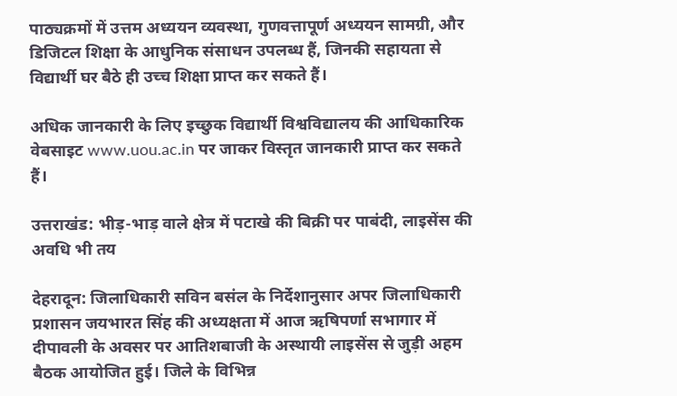पाठ्यक्रमों में उत्तम अध्ययन व्यवस्था, गुणवत्तापूर्ण अध्ययन सामग्री, और डिजिटल शिक्षा के आधुनिक संसाधन उपलब्ध हैं, जिनकी सहायता से विद्यार्थी घर बैठे ही उच्च शिक्षा प्राप्त कर सकते हैं।

अधिक जानकारी के लिए इच्छुक विद्यार्थी विश्वविद्यालय की आधिकारिक वेबसाइट www.uou.ac.in पर जाकर विस्तृत जानकारी प्राप्त कर सकते हैं।

उत्तराखंड: भीड़-भाड़ वाले क्षेत्र में पटाखे की बिक्री पर पाबंदी, लाइसेंस की अवधि भी तय

देहरादून: जिलाधिकारी सविन बसंल के निर्देशानुसार अपर जिलाधिकारी प्रशासन जयभारत सिंह की अध्यक्षता में आज ऋषिपर्णा सभागार में दीपावली के अवसर पर आतिशबाजी के अस्थायी लाइसेंस से जुड़ी अहम बैठक आयोजित हुई। जिले के विभिन्न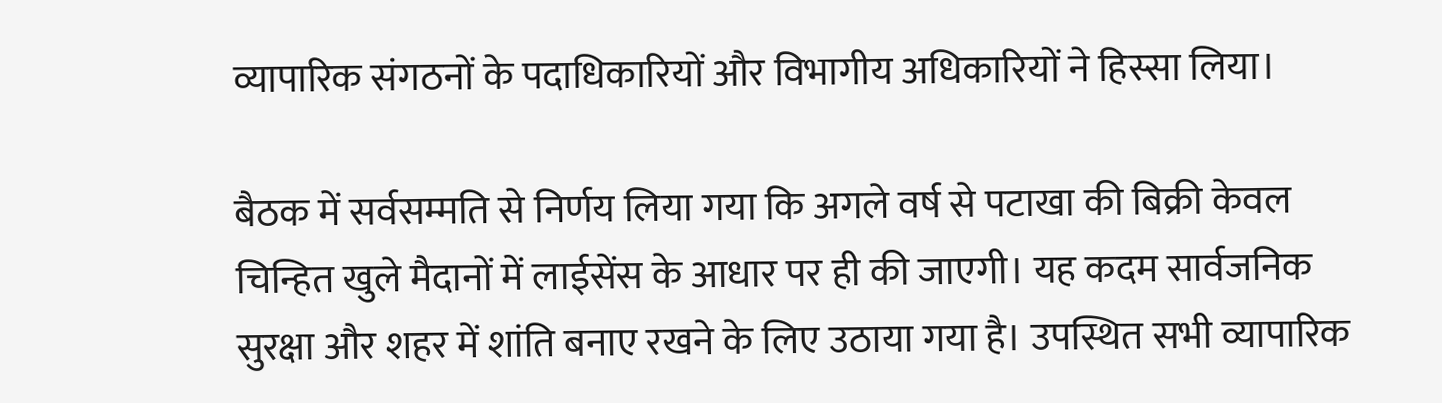व्यापारिक संगठनों के पदाधिकारियों और विभागीय अधिकारियों ने हिस्सा लिया।

बैठक में सर्वसम्मति से निर्णय लिया गया कि अगले वर्ष से पटाखा की बिक्री केवल चिन्हित खुले मैदानों में लाईसेंस के आधार पर ही की जाएगी। यह कदम सार्वजनिक सुरक्षा और शहर में शांति बनाए रखने के लिए उठाया गया है। उपस्थित सभी व्यापारिक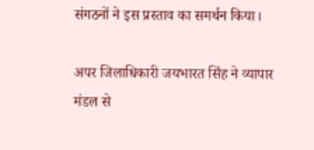संगठनों ने इस प्रस्ताव का समर्थन किया।

अपर जिलाधिकारी जयभारत सिंह ने व्यापार मंडल से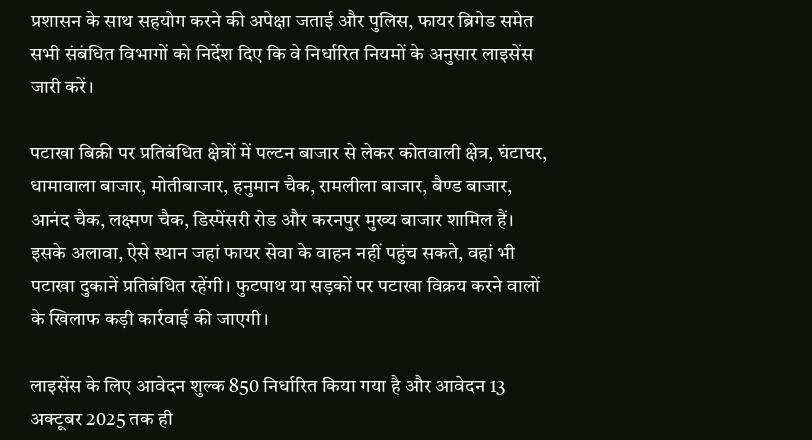प्रशासन के साथ सहयोग करने की अपेक्षा जताई और पुलिस, फायर ब्रिगेड समेत सभी संबंधित विभागों को निर्देश दिए कि वे निर्धारित नियमों के अनुसार लाइसेंस जारी करें।

पटाखा बिक्री पर प्रतिबंधित क्षेत्रों में पल्टन बाजार से लेकर कोतवाली क्षेत्र, घंटाघर, धामावाला बाजार, मोतीबाजार, हनुमान चैक, रामलीला बाजार, बैण्ड बाजार, आनंद चैक, लक्ष्मण चैक, डिस्पेंसरी रोड और करनपुर मुख्य बाजार शामिल हैं। इसके अलावा, ऐसे स्थान जहां फायर सेवा के वाहन नहीं पहुंच सकते, वहां भी पटाखा दुकानें प्रतिबंधित रहेंगी। फुटपाथ या सड़कों पर पटाखा विक्रय करने वालों के खिलाफ कड़ी कार्रवाई की जाएगी।

लाइसेंस के लिए आवेदन शुल्क 850 निर्धारित किया गया है और आवेदन 13 अक्टूबर 2025 तक ही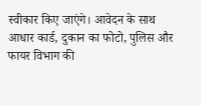स्वीकार किए जाएंगे। आवेदन के साथ आधार कार्ड, दुकान का फोटो, पुलिस और फायर विभाग की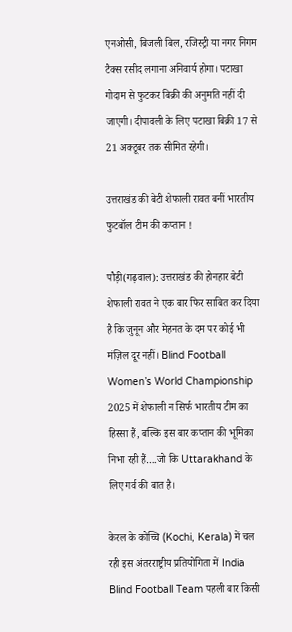एनओसी, बिजली बिल, रजिस्ट्री या नगर निगम टैक्स रसीद लगाना अनिवार्य होगा। पटाखा गोदाम से फुटकर बिक्री की अनुमति नहीं दी जाएगी। दीपावली के लिए पटाखा बिक्री 17 से 21 अक्टूबर तक सीमित रहेगी।

उत्तराखंड की बेटी शेफाली रावत बनीं भारतीय फुटबॉल टीम की कप्तान !

पौड़ी(गढ़वाल): उत्तराखंड की होनहार बेटी शेफाली रावत ने एक बार फिर साबित कर दिया है कि जुनून और मेहनत के दम पर कोई भी मंज़िल दूर नहीं। Blind Football Women’s World Championship 2025 में शेफाली न सिर्फ भारतीय टीम का हिस्सा हैं, बल्कि इस बार कप्तान की भूमिका निभा रही हैं….जो कि Uttarakhand के लिए गर्व की बात है।

केरल के कोच्चि (Kochi, Kerala) में चल रही इस अंतरराष्ट्रीय प्रतियोगिता में India Blind Football Team पहली बार किसी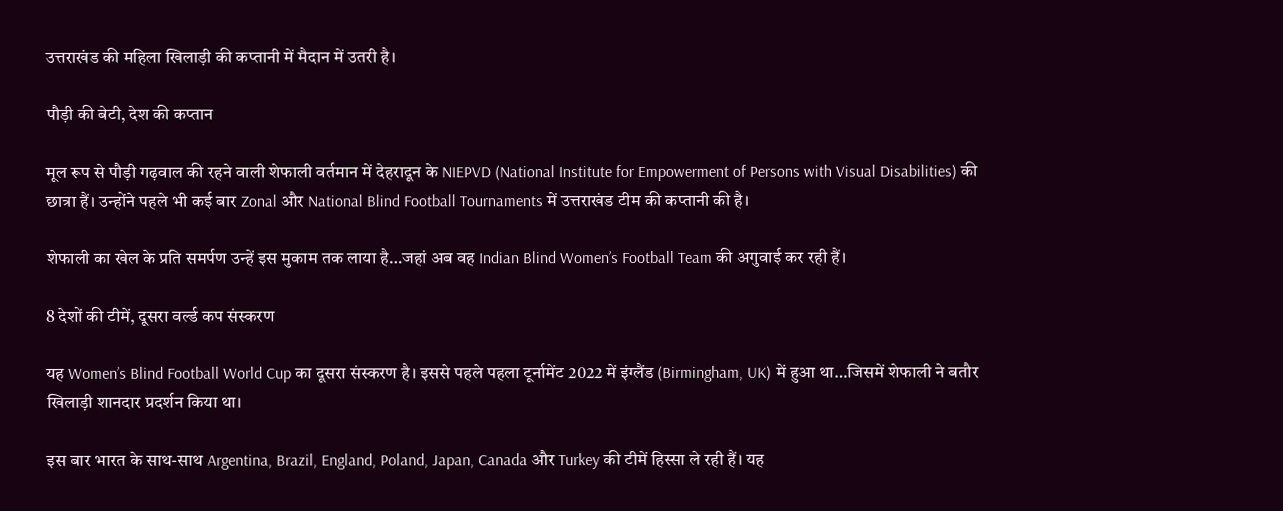उत्तराखंड की महिला खिलाड़ी की कप्तानी में मैदान में उतरी है।

पौड़ी की बेटी, देश की कप्तान

मूल रूप से पौड़ी गढ़वाल की रहने वाली शेफाली वर्तमान में देहरादून के NIEPVD (National Institute for Empowerment of Persons with Visual Disabilities) की छात्रा हैं। उन्होंने पहले भी कई बार Zonal और National Blind Football Tournaments में उत्तराखंड टीम की कप्तानी की है।

शेफाली का खेल के प्रति समर्पण उन्हें इस मुकाम तक लाया है…जहां अब वह Indian Blind Women’s Football Team की अगुवाई कर रही हैं।

8 देशों की टीमें, दूसरा वर्ल्ड कप संस्करण

यह Women’s Blind Football World Cup का दूसरा संस्करण है। इससे पहले पहला टूर्नामेंट 2022 में इंग्लैंड (Birmingham, UK) में हुआ था…जिसमें शेफाली ने बतौर खिलाड़ी शानदार प्रदर्शन किया था।

इस बार भारत के साथ-साथ Argentina, Brazil, England, Poland, Japan, Canada और Turkey की टीमें हिस्सा ले रही हैं। यह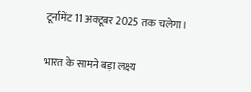टूर्नामेंट 11 अक्टूबर 2025 तक चलेगा।

भारत के सामने बड़ा लक्ष्य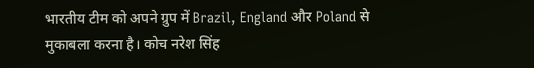भारतीय टीम को अपने ग्रुप में Brazil, England और Poland से मुकाबला करना है। कोच नरेश सिंह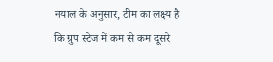नयाल के अनुसार, टीम का लक्ष्य है कि ग्रुप स्टेज में कम से कम दूसरे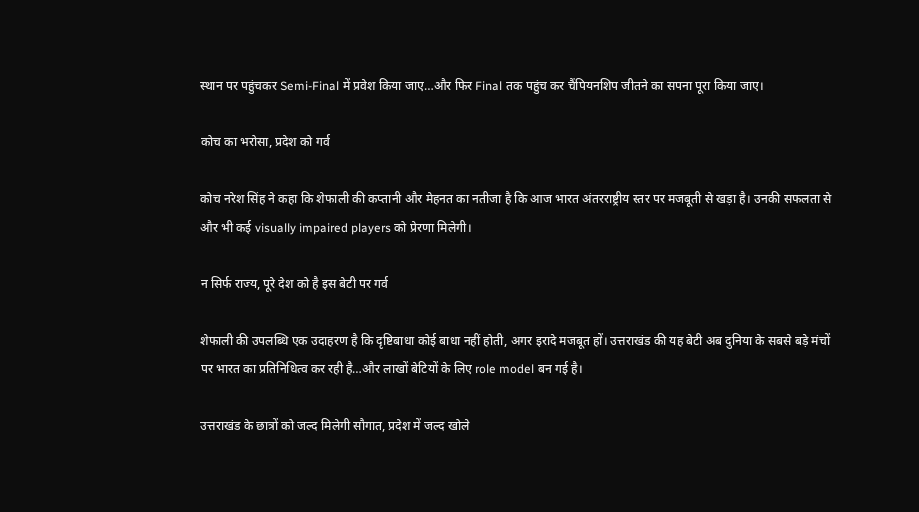स्थान पर पहुंचकर Semi-Final में प्रवेश किया जाए…और फिर Final तक पहुंच कर चैंपियनशिप जीतने का सपना पूरा किया जाए।

कोच का भरोसा, प्रदेश को गर्व

कोच नरेश सिंह ने कहा कि शेफाली की कप्तानी और मेहनत का नतीजा है कि आज भारत अंतरराष्ट्रीय स्तर पर मजबूती से खड़ा है। उनकी सफलता से और भी कई visually impaired players को प्रेरणा मिलेगी।

न सिर्फ राज्य, पूरे देश को है इस बेटी पर गर्व

शेफाली की उपलब्धि एक उदाहरण है कि दृष्टिबाधा कोई बाधा नहीं होती, अगर इरादे मजबूत हों। उत्तराखंड की यह बेटी अब दुनिया के सबसे बड़े मंचों पर भारत का प्रतिनिधित्व कर रही है…और लाखों बेटियों के लिए role model बन गई है।

उत्तराखंड के छात्रों को जल्द मिलेगी सौगात, प्रदेश में जल्द खोले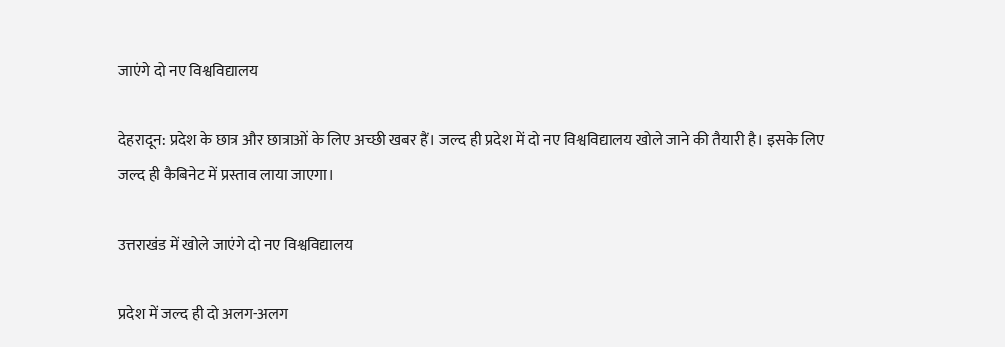जाएंगे दो नए विश्वविद्यालय

देहरादून: प्रदेश के छात्र और छात्राओं के लिए अच्छी खबर हैं। जल्द ही प्रदेश में दो नए विश्वविद्यालय खोले जाने की तैयारी है। इसके लिए जल्द ही कैबिनेट में प्रस्ताव लाया जाएगा।

उत्तराखंड में खोले जाएंगे दो नए विश्वविद्यालय

प्रदेश में जल्द ही दो अलग-अलग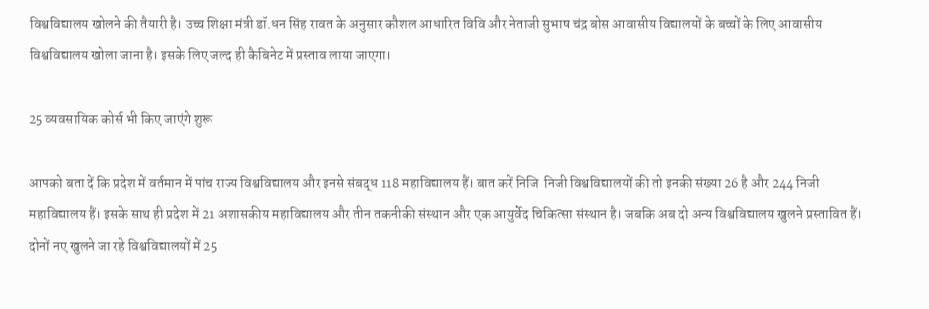विश्वविद्यालय खोलने की तैयारी है। उच्च शिक्षा मंत्री डॉ.धन सिंह रावत के अनुसार कौशल आधारित विवि और नेताजी सुभाष चंद्र बोस आवासीय विद्यालयों के बच्चों के लिए आवासीय विश्वविद्यालय खोला जाना है। इसके लिए जल्द ही कैबिनेट में प्रस्ताव लाया जाएगा।

25 व्यवसायिक कोर्स भी किए जाएंगे शुरू

आपको बता दें कि प्रदेश में वर्तमान में पांच राज्य विश्वविद्यालय और इनसे संबद्ध 118 महाविद्यालय हैं। बात करें निजि  निजी विश्वविद्यालयों की तो इनकी संख्या 26 है और 244 निजी महाविद्यालय हैं। इसके साथ ही प्रदेश में 21 अशासकीय महाविद्यालय और तीन तकनीकी संस्थान और एक आयुर्वेद चिकित्सा संस्थान है। जबकि अब दो अन्य विश्वविद्यालय खुलने प्रस्तावित हैं। दोनों नए खुलने जा रहे विश्वविद्यालयों में 25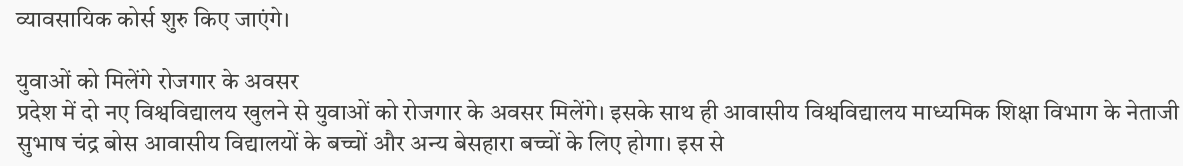व्यावसायिक कोर्स शुरु किए जाएंगे।

युवाओं को मिलेंगे रोजगार के अवसर
प्रदेश में दो नए विश्वविद्यालय खुलने से युवाओं को रोजगार के अवसर मिलेंगे। इसके साथ ही आवासीय विश्वविद्यालय माध्यमिक शिक्षा विभाग के नेताजी सुभाष चंद्र बोस आवासीय विद्यालयों के बच्चों और अन्य बेसहारा बच्चों के लिए होगा। इस से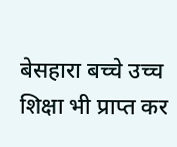बेसहारा बच्चे उच्च शिक्षा भी प्राप्त कर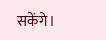सकेंगे।